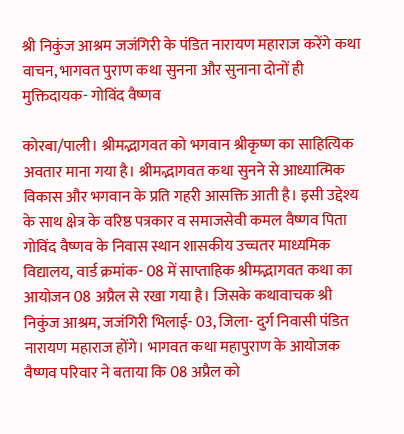श्री निकुंज आश्रम जजंगिरी के पंडित नारायण महाराज करेंगे कथा वाचन, भागवत पुराण कथा सुनना और सुनाना दोनों ही मुक्तिदायक- गोविंद वैष्णव

कोरबा/पाली। श्रीमद्भागवत को भगवान श्रीकृष्ण का साहित्यिक अवतार माना गया है। श्रीमद्भागवत कथा सुनने से आध्यात्मिक विकास और भगवान के प्रति गहरी आसक्ति आती है। इसी उद्देश्य के साथ क्षेत्र के वरिष्ठ पत्रकार व समाजसेवी कमल वैष्णव पिता गोविंद वैष्णव के निवास स्थान शासकीय उच्चतर माध्यमिक विद्यालय, वार्ड क्रमांक- 08 में साप्ताहिक श्रीमद्भागवत कथा का आयोजन 08 अप्रैल से रखा गया है। जिसके कथावाचक श्री निकुंज आश्रम, जजंगिरी भिलाई- 03, जिला- दुर्ग निवासी पंडित नारायण महाराज होंगे। भागवत कथा महापुराण के आयोजक वैष्णव परिवार ने बताया कि 08 अप्रैल को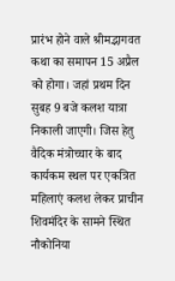प्रारंभ होने वाले श्रीमद्भागवत कथा का समापन 15 अप्रैल को होगा। जहां प्रथम दिन सुबह 9 बजे कलश यात्रा निकाली जाएगी। जिस हेतु वैदिक मंत्रोच्चार के बाद कार्यकम स्थल पर एकत्रित महिलाएं कलश लेकर प्राचीन शिवमंदिर के सामने स्थित नौकोनिया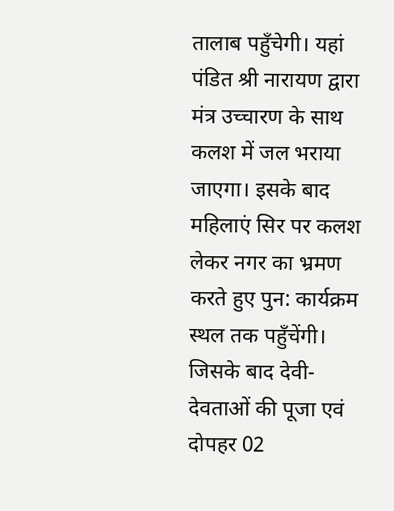तालाब पहुँचेगी। यहां पंडित श्री नारायण द्वारा मंत्र उच्चारण के साथ कलश में जल भराया जाएगा। इसके बाद महिलाएं सिर पर कलश लेकर नगर का भ्रमण करते हुए पुन: कार्यक्रम स्थल तक पहुँचेंगी। जिसके बाद देवी- देवताओं की पूजा एवं दोपहर 02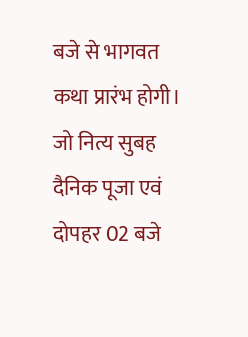बजे से भागवत कथा प्रारंभ होगी। जो नित्य सुबह दैनिक पूजा एवं दोपहर 02 बजे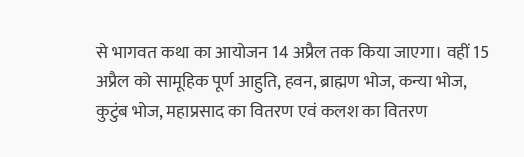से भागवत कथा का आयोजन 14 अप्रैल तक किया जाएगा। वहीं 15 अप्रैल को सामूहिक पूर्ण आहुति, हवन, ब्राह्मण भोज, कन्या भोज, कुटुंब भोज, महाप्रसाद का वितरण एवं कलश का वितरण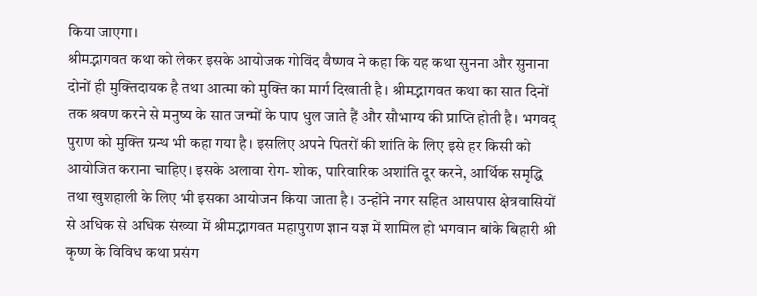किया जाएगा।
श्रीमद्भागवत कथा को लेकर इसके आयोजक गोविंद वैष्णव ने कहा कि यह कथा सुनना और सुनाना दोनों ही मुक्तिदायक है तथा आत्मा को मुक्ति का मार्ग दिखाती है। श्रीमद्भागवत कथा का सात दिनों तक श्रवण करने से मनुष्य के सात जन्मों के पाप धुल जाते हैं और सौभाग्य की प्राप्ति होती है। भगवद् पुराण को मुक्ति ग्रन्थ भी कहा गया है। इसलिए अपने पितरों की शांति के लिए इसे हर किसी को आयोजित कराना चाहिए। इसके अलावा रोग- शोक, पारिवारिक अशांति दूर करने, आर्थिक समृद्धि तथा खुशहाली के लिए भी इसका आयोजन किया जाता है। उन्होंने नगर सहित आसपास क्षेत्रवासियों से अधिक से अधिक संख्या में श्रीमद्भागवत महापुराण ज्ञान यज्ञ में शामिल हो भगवान बांके बिहारी श्री कृष्ण के विविध कथा प्रसंग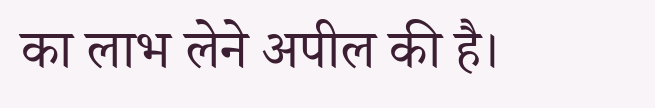का लाभ लेने अपील की है।